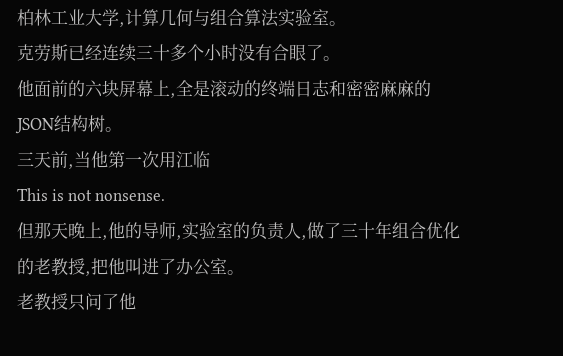柏林工业大学,计算几何与组合算法实验室。
克劳斯已经连续三十多个小时没有合眼了。
他面前的六块屏幕上,全是滚动的终端日志和密密麻麻的JSON结构树。
三天前,当他第一次用江临
This is not nonsense.
但那天晚上,他的导师,实验室的负责人,做了三十年组合优化的老教授,把他叫进了办公室。
老教授只问了他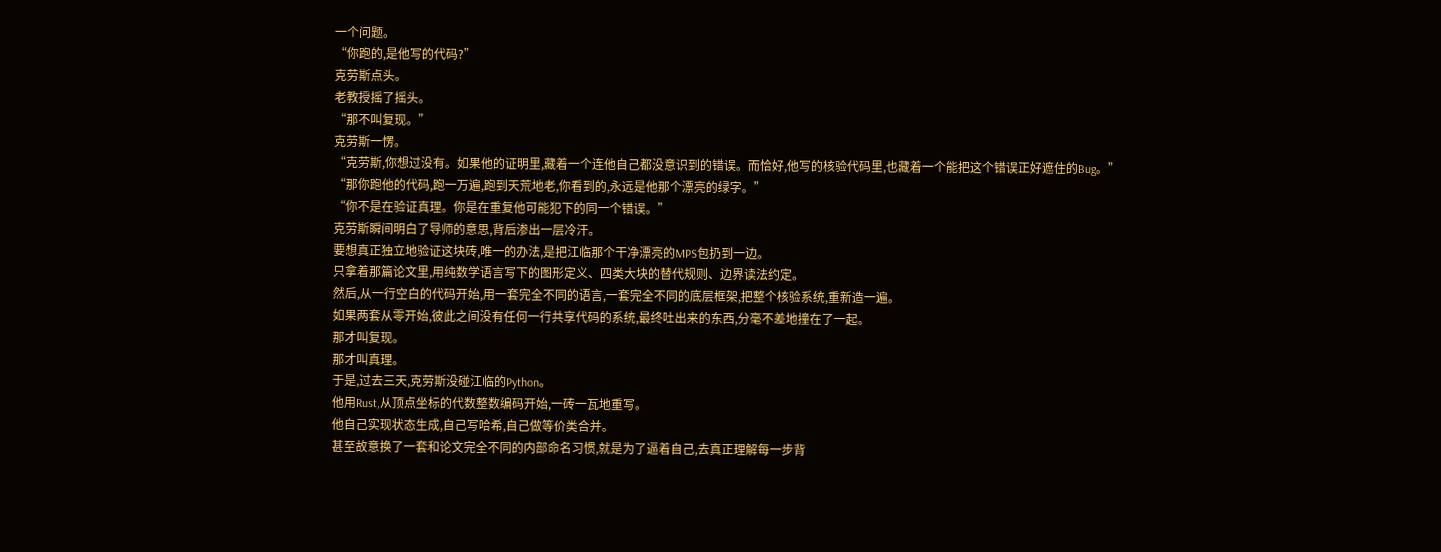一个问题。
“你跑的,是他写的代码?”
克劳斯点头。
老教授摇了摇头。
“那不叫复现。”
克劳斯一愣。
“克劳斯,你想过没有。如果他的证明里,藏着一个连他自己都没意识到的错误。而恰好,他写的核验代码里,也藏着一个能把这个错误正好遮住的Bug。”
“那你跑他的代码,跑一万遍,跑到天荒地老,你看到的,永远是他那个漂亮的绿字。”
“你不是在验证真理。你是在重复他可能犯下的同一个错误。”
克劳斯瞬间明白了导师的意思,背后渗出一层冷汗。
要想真正独立地验证这块砖,唯一的办法,是把江临那个干净漂亮的MPS包扔到一边。
只拿着那篇论文里,用纯数学语言写下的图形定义、四类大块的替代规则、边界读法约定。
然后,从一行空白的代码开始,用一套完全不同的语言,一套完全不同的底层框架,把整个核验系统,重新造一遍。
如果两套从零开始,彼此之间没有任何一行共享代码的系统,最终吐出来的东西,分毫不差地撞在了一起。
那才叫复现。
那才叫真理。
于是,过去三天,克劳斯没碰江临的Python。
他用Rust,从顶点坐标的代数整数编码开始,一砖一瓦地重写。
他自己实现状态生成,自己写哈希,自己做等价类合并。
甚至故意换了一套和论文完全不同的内部命名习惯,就是为了逼着自己,去真正理解每一步背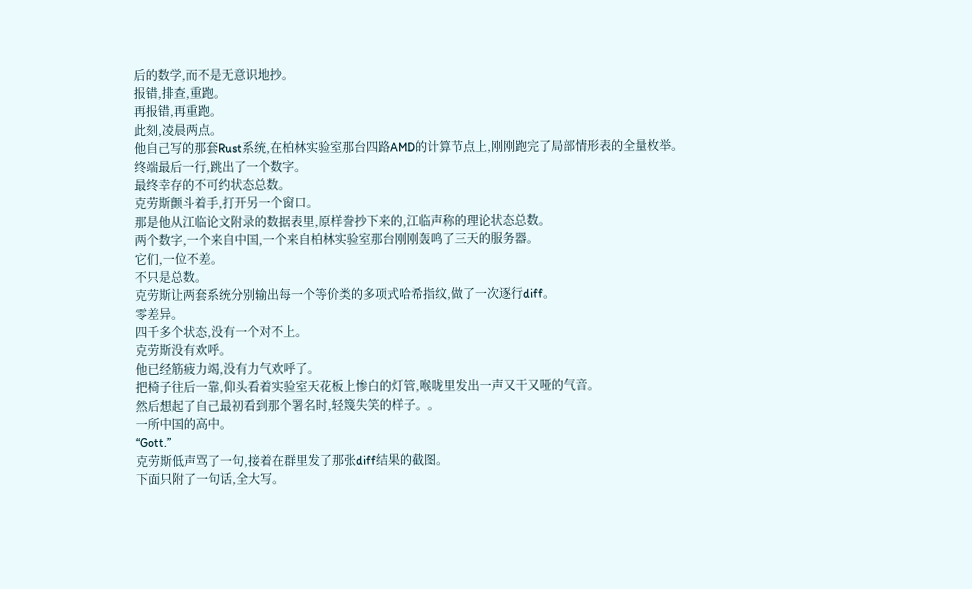后的数学,而不是无意识地抄。
报错,排查,重跑。
再报错,再重跑。
此刻,凌晨两点。
他自己写的那套Rust系统,在柏林实验室那台四路AMD的计算节点上,刚刚跑完了局部情形表的全量枚举。
终端最后一行,跳出了一个数字。
最终幸存的不可约状态总数。
克劳斯颤斗着手,打开另一个窗口。
那是他从江临论文附录的数据表里,原样誊抄下来的,江临声称的理论状态总数。
两个数字,一个来自中国,一个来自柏林实验室那台刚刚轰鸣了三天的服务器。
它们,一位不差。
不只是总数。
克劳斯让两套系统分别输出每一个等价类的多项式哈希指纹,做了一次逐行diff。
零差异。
四千多个状态,没有一个对不上。
克劳斯没有欢呼。
他已经筋疲力竭,没有力气欢呼了。
把椅子往后一靠,仰头看着实验室天花板上惨白的灯管,喉咙里发出一声又干又哑的气音。
然后想起了自己最初看到那个署名时,轻篾失笑的样子。。
一所中国的高中。
“Gott.”
克劳斯低声骂了一句,接着在群里发了那张diff结果的截图。
下面只附了一句话,全大写。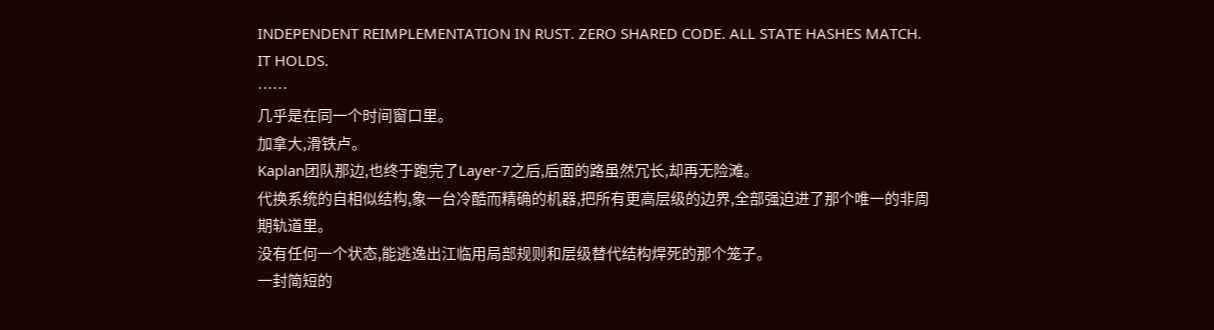INDEPENDENT REIMPLEMENTATION IN RUST. ZERO SHARED CODE. ALL STATE HASHES MATCH.
IT HOLDS.
……
几乎是在同一个时间窗口里。
加拿大,滑铁卢。
Kaplan团队那边,也终于跑完了Layer-7之后,后面的路虽然冗长,却再无险滩。
代换系统的自相似结构,象一台冷酷而精确的机器,把所有更高层级的边界,全部强迫进了那个唯一的非周期轨道里。
没有任何一个状态,能逃逸出江临用局部规则和层级替代结构焊死的那个笼子。
一封简短的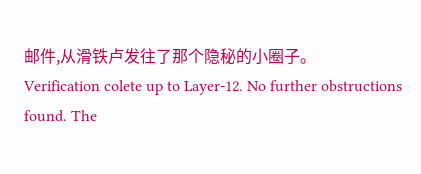邮件,从滑铁卢发往了那个隐秘的小圈子。
Verification colete up to Layer-12. No further obstructions found. The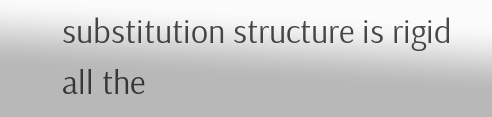substitution structure is rigid all the